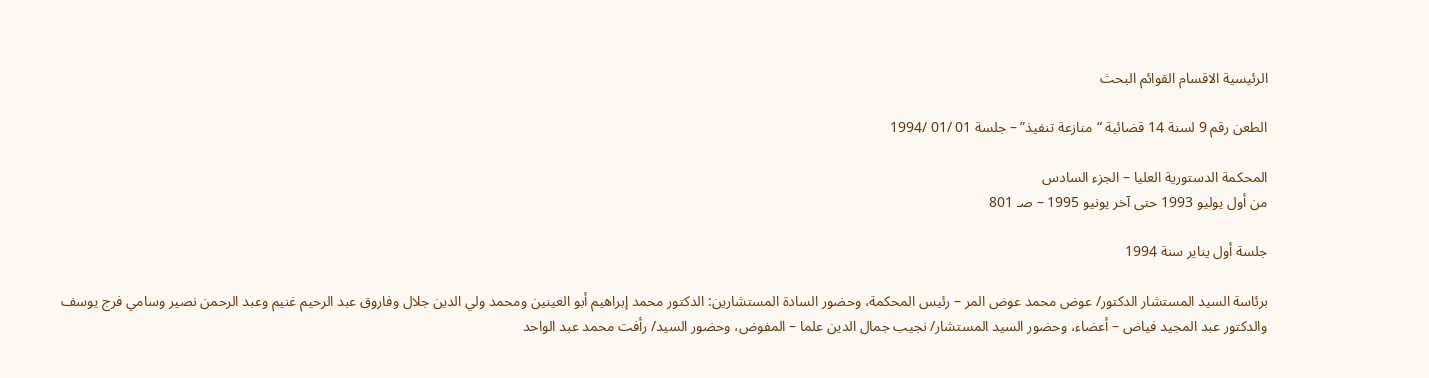الرئيسية الاقسام القوائم البحث

الطعن رقم 9 لسنة 14 قضائية “منازعة تنفيذ” – جلسة 01 /01 /1994

المحكمة الدستورية العليا – الجزء السادس
من أول يوليو 1993 حتى آخر يونيو 1995 – صـ 801

جلسة أول يناير سنة 1994

برئاسة السيد المستشار الدكتور/ عوض محمد عوض المر – رئيس المحكمة، وحضور السادة المستشارين: الدكتور محمد إبراهيم أبو العينين ومحمد ولي الدين جلال وفاروق عبد الرحيم غنيم وعبد الرحمن نصير وسامي فرج يوسف والدكتور عبد المجيد فياض – أعضاء، وحضور السيد المستشار/ نجيب جمال الدين علما – المفوض، وحضور السيد/ رأفت محمد عبد الواحد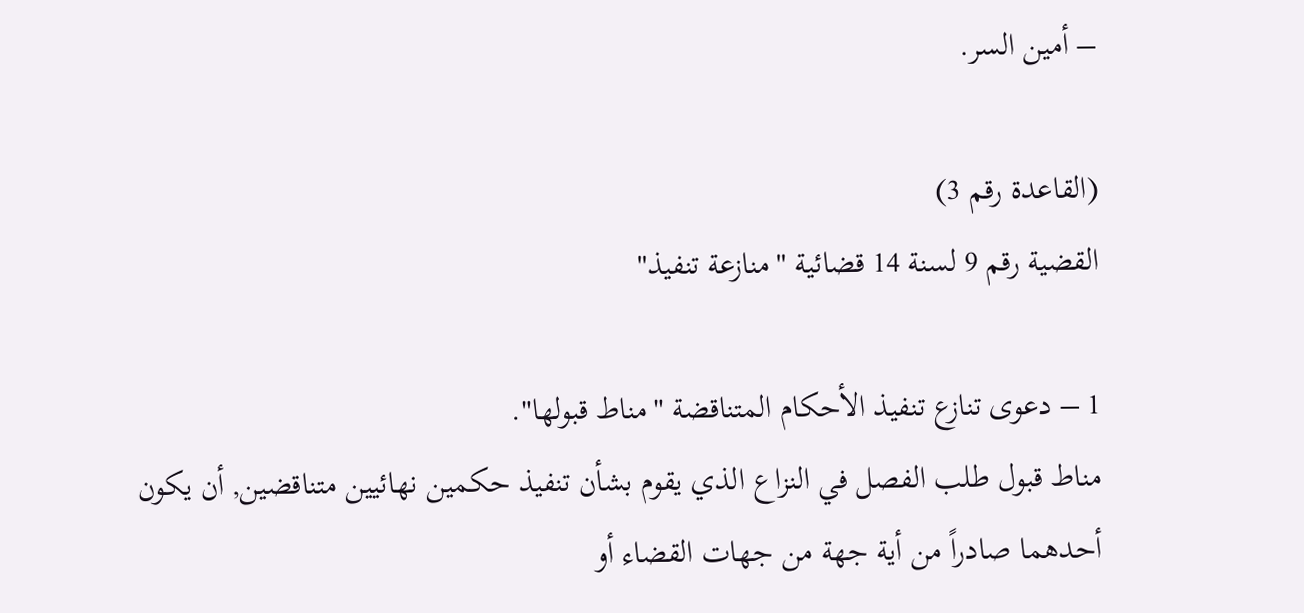– أمين السر.

(القاعدة رقم 3)
القضية رقم 9 لسنة 14 قضائية "منازعة تنفيذ"

1 – دعوى تنازع تنفيذ الأحكام المتناقضة "مناط قبولها".
مناط قبول طلب الفصل في النزاع الذي يقوم بشأن تنفيذ حكمين نهائيين متناقضين, أن يكون أحدهما صادراً من أية جهة من جهات القضاء أو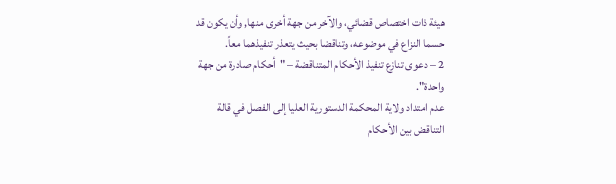هيئة ذات اختصاص قضائي، والآخر من جهة أخرى منها, وأن يكون قد حسما النزاع في موضوعه، وتناقضا بحيث يتعذر تنفيذهما معاً.
2 – دعوى تنازع تنفيذ الأحكام المتناقضة – "أحكام صادرة من جهة واحدة".
عدم امتداد ولاية المحكمة الدستورية العليا إلى الفصل في قالة التناقض بين الأحكام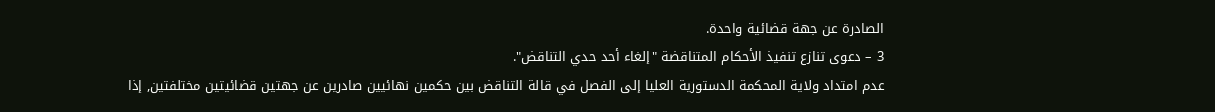الصادرة عن جهة قضائية واحدة.
3 – دعوى تنازع تنفيذ الأحكام المتناقضة "إلغاء أحد حدي التناقض".
عدم امتداد ولاية المحكمة الدستورية العليا إلى الفصل في قالة التناقض بين حكمين نهائيين صادرين عن جهتين قضائيتين مختلفتين, إذا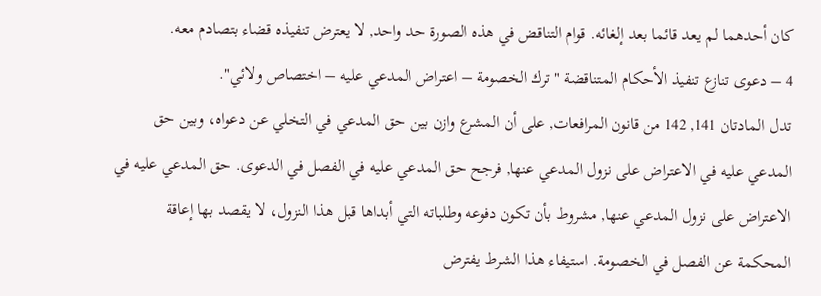كان أحدهما لم يعد قائما بعد إلغائه. قوام التناقض في هذه الصورة حد واحد, لا يعترض تنفيذه قضاء بتصادم معه.
4 – دعوى تنازع تنفيذ الأحكام المتناقضة "ترك الخصومة – اعتراض المدعي عليه – اختصاص ولائي".
تدل المادتان 141, 142 من قانون المرافعات, على أن المشرع وازن بين حق المدعي في التخلي عن دعواه، وبين حق المدعي عليه في الاعتراض على نزول المدعي عنها, فرجح حق المدعي عليه في الفصل في الدعوى. حق المدعي عليه في الاعتراض على نزول المدعي عنها, مشروط بأن تكون دفوعه وطلباته التي أبداها قبل هذا النزول، لا يقصد بها إعاقة المحكمة عن الفصل في الخصومة. استيفاء هذا الشرط يفترض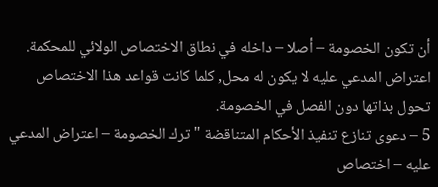أن تكون الخصومة – أصلا – داخله في نطاق الاختصاص الولائي للمحكمة. اعتراض المدعي عليه لا يكون له محل, كلما كانت قواعد هذا الاختصاص تحول بذاتها دون الفصل في الخصومة.
5 – دعوى تنازع تنفيذ الأحكام المتناقضة "ترك الخصومة – اعتراض المدعي عليه – اختصاص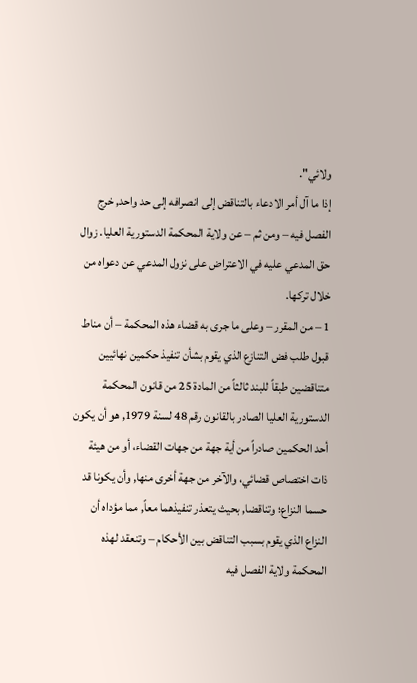ولائي".
إذا ما آل أمر الادعاء بالتناقض إلى انصرافه إلى حد واحد, خرج الفصل فيه – ومن ثم – عن ولاية المحكمة الدستورية العليا. زوال حق المدعي عليه في الاعتراض على نزول المدعي عن دعواه من خلال تركها.
1 – من المقرر – وعلى ما جرى به قضاء هذه المحكمة – أن مناط قبول طلب فض التنازع الذي يقوم بشأن تنفيذ حكمين نهائيين متناقضين طبقاً للبند ثالثاً من المادة 25 من قانون المحكمة الدستورية العليا الصادر بالقانون رقم 48 لسنة 1979, هو أن يكون أحد الحكمين صادراً من أية جهة من جهات القضاء، أو من هيئة ذات اختصاص قضائي، والآخر من جهة أخرى منها, وأن يكونا قد حسما النزاع؛ وتناقضا, بحيث يتعذر تنفيذهما معاً, مما مؤداه أن النزاع الذي يقوم بسبب التناقض بين الأحكام – وتنعقد لهذه المحكمة ولاية الفصل فيه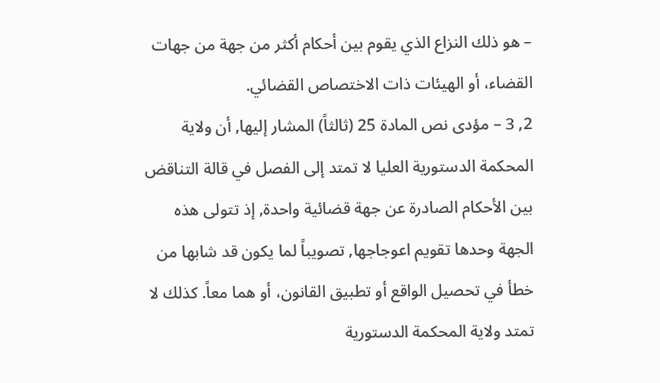– هو ذلك النزاع الذي يقوم بين أحكام أكثر من جهة من جهات القضاء، أو الهيئات ذات الاختصاص القضائي.
2, 3 – مؤدى نص المادة 25 (ثالثاً) المشار إليها, أن ولاية المحكمة الدستورية العليا لا تمتد إلى الفصل في قالة التناقض بين الأحكام الصادرة عن جهة قضائية واحدة, إذ تتولى هذه الجهة وحدها تقويم اعوجاجها, تصويباً لما يكون قد شابها من خطأ في تحصيل الواقع أو تطبيق القانون، أو هما معاً. كذلك لا تمتد ولاية المحكمة الدستورية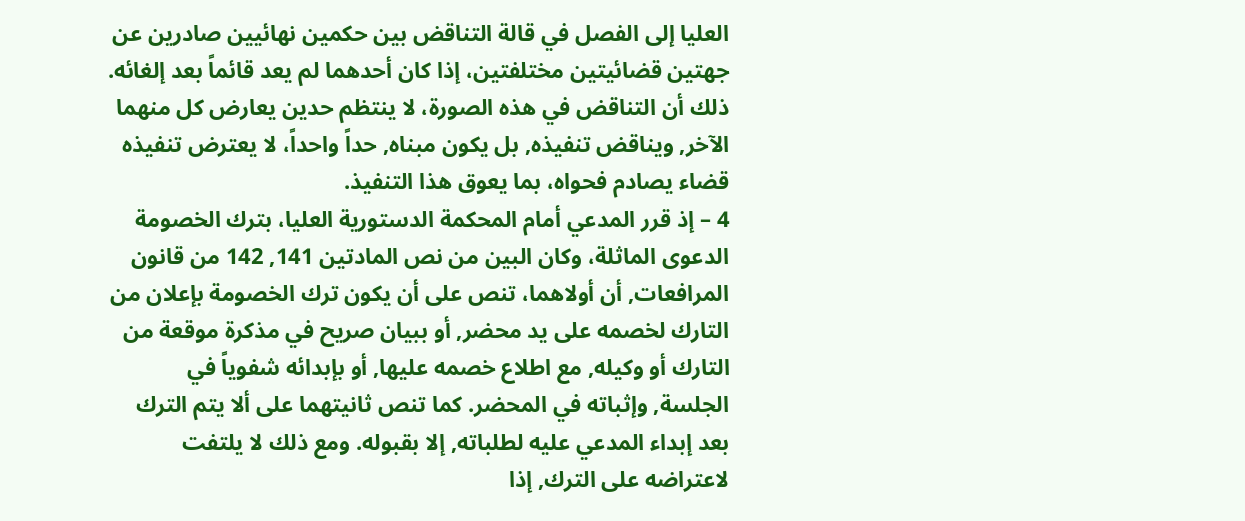العليا إلى الفصل في قالة التناقض بين حكمين نهائيين صادرين عن جهتين قضائيتين مختلفتين، إذا كان أحدهما لم يعد قائماً بعد إلغائه. ذلك أن التناقض في هذه الصورة، لا ينتظم حدين يعارض كل منهما الآخر, ويناقض تنفيذه, بل يكون مبناه, حداً واحداً، لا يعترض تنفيذه قضاء يصادم فحواه، بما يعوق هذا التنفيذ.
4 – إذ قرر المدعي أمام المحكمة الدستورية العليا، بترك الخصومة الدعوى الماثلة، وكان البين من نص المادتين 141, 142 من قانون المرافعات, أن أولاهما، تنص على أن يكون ترك الخصومة بإعلان من التارك لخصمه على يد محضر, أو ببيان صريح في مذكرة موقعة من التارك أو وكيله, مع اطلاع خصمه عليها, أو بإبدائه شفوياً في الجلسة, وإثباته في المحضر. كما تنص ثانيتهما على ألا يتم الترك بعد إبداء المدعي عليه لطلباته, إلا بقبوله. ومع ذلك لا يلتفت لاعتراضه على الترك, إذا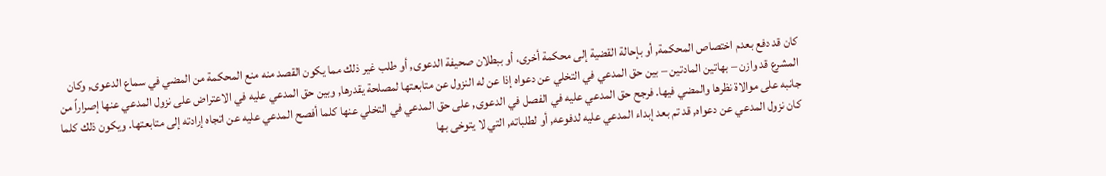كان قد دفع بعدم اختصاص المحكمة, أو بإحالة القضية إلى محكمة أخرى، أو ببطلان صحيفة الدعوى, أو طلب غير ذلك مما يكون القصد منه منع المحكمة من المضي في سماع الدعوى, وكان المشرع قد وازن – بهاتين المادتين – بين حق المدعي في التخلي عن دعواه إذا عن له النزول عن متابعتها لمصلحة يقدرها, وبين حق المدعي عليه في الاعتراض على نزول المدعي عنها إصراراً من جانبه على موالاة نظرها والمضي فيها. فرجح حق المدعي عليه في الفصل في الدعوى, على حق المدعي في التخلي عنها كلما أفصح المدعي عليه عن اتجاه إرادته إلى متابعتها. ويكون ذلك كلما كان نزول المدعي عن دعواه, قد تم بعد إبداء المدعي عليه لدفوعه, أو لطلباته, التي لا يتوخى بها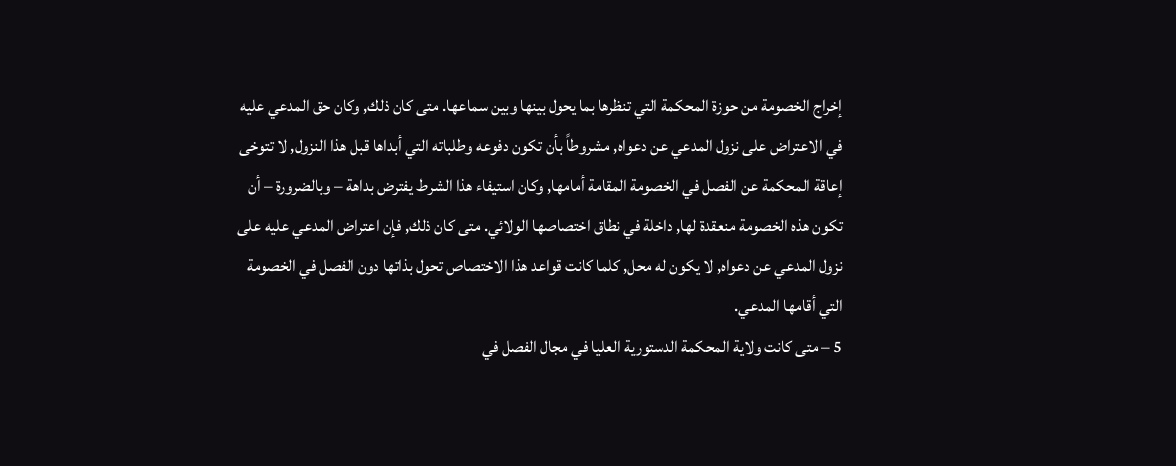إخراج الخصومة من حوزة المحكمة التي تنظرها بما يحول بينها وبين سماعها. متى كان ذلك, وكان حق المدعي عليه في الاعتراض على نزول المدعي عن دعواه, مشروطاً بأن تكون دفوعه وطلباته التي أبداها قبل هذا النزول, لا تتوخى إعاقة المحكمة عن الفصل في الخصومة المقامة أمامها, وكان استيفاء هذا الشرط يفترض بداهة – وبالضرورة – أن تكون هذه الخصومة منعقدة لها, داخلة في نطاق اختصاصها الولائي. متى كان ذلك, فإن اعتراض المدعي عليه على نزول المدعي عن دعواه, لا يكون له محل, كلما كانت قواعد هذا الاختصاص تحول بذاتها دون الفصل في الخصومة التي أقامها المدعي.
5 – متى كانت ولاية المحكمة الدستورية العليا في مجال الفصل في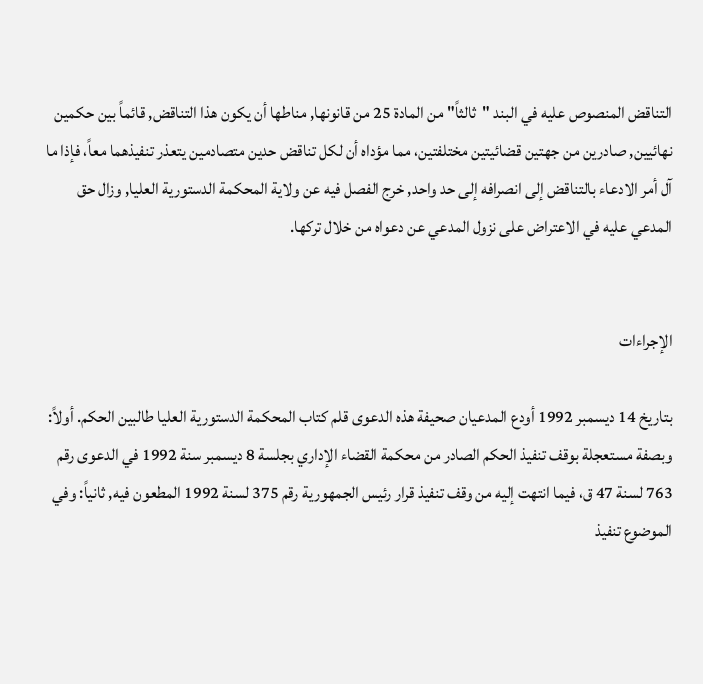التناقض المنصوص عليه في البند "ثالثاً" من المادة 25 من قانونها, مناطها أن يكون هذا التناقض, قائماً بين حكمين نهائيين, صادرين من جهتين قضائيتين مختلفتين، مما مؤداه أن لكل تناقض حدين متصادمين يتعذر تنفيذهما معاً، فإذا ما آل أمر الادعاء بالتناقض إلى انصرافه إلى حد واحد, خرج الفصل فيه عن ولاية المحكمة الدستورية العليا, وزال حق المدعي عليه في الاعتراض على نزول المدعي عن دعواه من خلال تركها.


الإجراءات

بتاريخ 14 ديسمبر 1992 أودع المدعيان صحيفة هذه الدعوى قلم كتاب المحكمة الدستورية العليا طالبين الحكم. أولاً: وبصفة مستعجلة بوقف تنفيذ الحكم الصادر من محكمة القضاء الإداري بجلسة 8 ديسمبر سنة 1992 في الدعوى رقم 763 لسنة 47 ق، فيما انتهت إليه من وقف تنفيذ قرار رئيس الجمهورية رقم 375 لسنة 1992 المطعون فيه, ثانياً: وفي الموضوع تنفيذ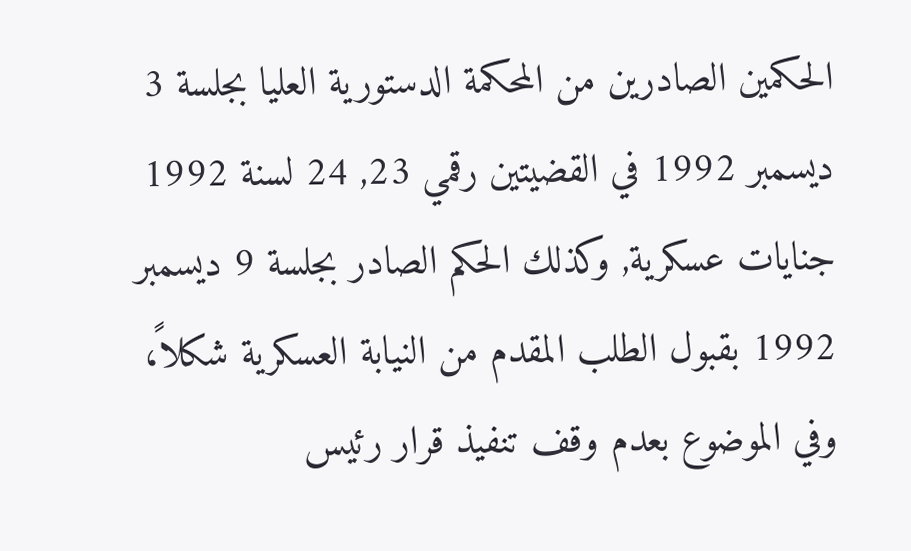الحكمين الصادرين من المحكمة الدستورية العليا بجلسة 3 ديسمبر 1992 في القضيتين رقمي 23, 24 لسنة 1992 جنايات عسكرية, وكذلك الحكم الصادر بجلسة 9 ديسمبر 1992 بقبول الطلب المقدم من النيابة العسكرية شكلاً، وفي الموضوع بعدم وقف تنفيذ قرار رئيس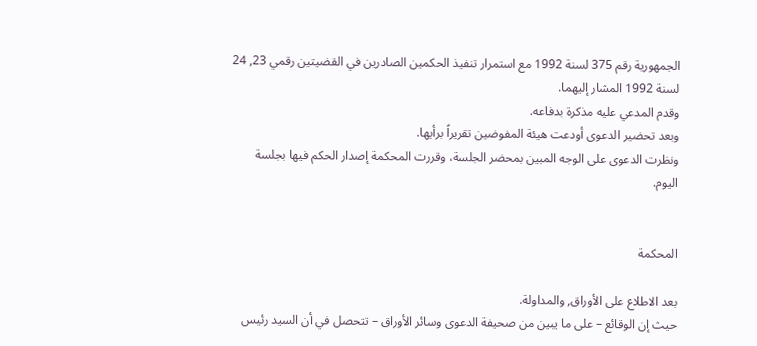الجمهورية رقم 375 لسنة 1992 مع استمرار تنفيذ الحكمين الصادرين في القضيتين رقمي 23, 24 لسنة 1992 المشار إليهما.
وقدم المدعي عليه مذكرة بدفاعه.
وبعد تحضير الدعوى أودعت هيئة المفوضين تقريراً برأيها.
ونظرت الدعوى على الوجه المبين بمحضر الجلسة، وقررت المحكمة إصدار الحكم فيها بجلسة اليوم.


المحكمة

بعد الاطلاع على الأوراق, والمداولة.
حيث إن الوقائع – على ما يبين من صحيفة الدعوى وسائر الأوراق – تتحصل في أن السيد رئيس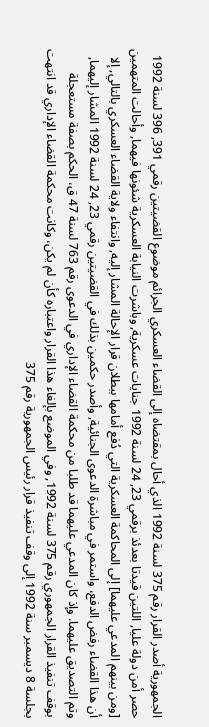الجمهورية أصدر القرار رقم 375 لسنة 1992 الذي أحال بمقتضاه إلى القضاء العسكري الجرائم موضوع القضيتين رقمي 391, 396 لسنة 1992 حصر أمن دولة عليا, اللتين قيدتا بعدئذ برقمي 23, 24 لسنة 1992 جنايات عسكرية, وباشرت النيابة العسكرية شئونها فيهما, وأحالت المتهمين [ومن بينهم المدعي عليهما] إلى المحاكمة العسكرية التي دُفع أمامها ببطلان قرار الإحالة المشار إليه, وانتفاء ولاية القضاء العسكري بالتالي, إلا أن هذا القضاء رفض الدفع، واستمر في مباشرة الدعوى الجنائية, وأصدر حكمين بذلك في القضيتين رقمي 23, 24 لسنة 1992 المشار إليهما, وتم التصديق عليهما. وإذ كان المدعي عليهما قد طلبا من محكمة القضاء الإداري في الدعوى رقم 763 لسنة 47 ق، الحكم بصفة مستعجلة بوقف تنفيذ القرار الجمهوري رقم 375 لسنة 1992, وفي الموضع بإلغاء هذا القرار واعتباره كأن لم يكن، وكانت محكمة القضاء الإداري قد انتهت بجلسة 8 ديسمبر سنة 1992 إلى وقف تنفيذ قرار رئيس الجمهورية رقم 375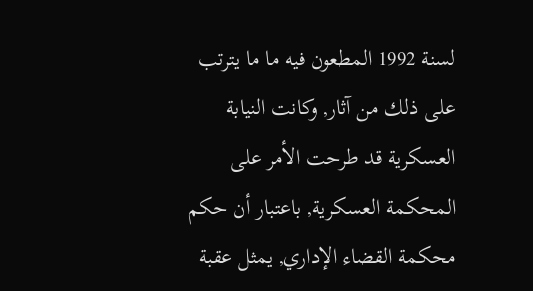لسنة 1992 المطعون فيه ما ما يترتب على ذلك من آثار, وكانت النيابة العسكرية قد طرحت الأمر على المحكمة العسكرية, باعتبار أن حكم محكمة القضاء الإداري, يمثل عقبة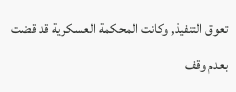تعوق التنفيذ, وكانت المحكمة العسكرية قد قضت بعدم وقف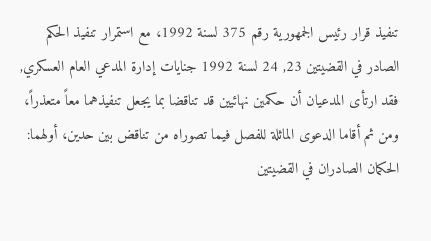تنفيذ قرار رئيس الجمهورية رقم 375 لسنة 1992، مع استمرار تنفيذ الحكم الصادر في القضيتين 23, 24 لسنة 1992 جنايات إدارة المدعي العام العسكري, فقد ارتأى المدعيان أن حكمين نهائيين قد تناقضا بما يجعل تنفيذهما معاً متعذراً، ومن ثم أقاما الدعوى الماثلة للفصل فيما تصوراه من تناقض بين حدين، أولهما: الحكمان الصادران في القضيتين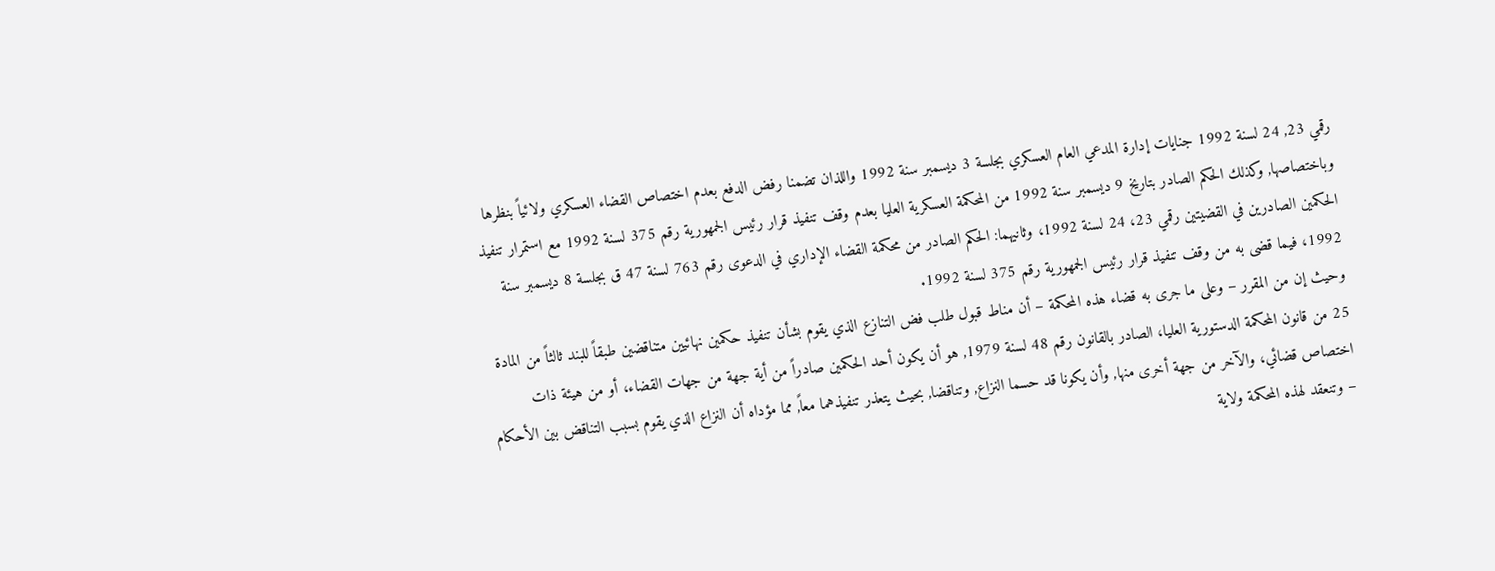رقمي 23, 24 لسنة 1992 جنايات إدارة المدعي العام العسكري بجلسة 3 ديسمبر سنة 1992 واللذان تضمنا رفض الدفع بعدم اختصاص القضاء العسكري ولائياً بنظرها وباختصاصها, وكذلك الحكم الصادر بتاريخ 9 ديسمبر سنة 1992 من المحكمة العسكرية العليا بعدم وقف تنفيذ قرار رئيس الجمهورية رقم 375 لسنة 1992 مع استمرار تنفيذ الحكمين الصادرين في القضيتين رقمي 23، 24 لسنة 1992، وثانيهما: الحكم الصادر من محكمة القضاء الإداري في الدعوى رقم 763 لسنة 47 ق بجلسة 8 ديسمبر سنة 1992، فيما قضى به من وقف تنفيذ قرار رئيس الجمهورية رقم 375 لسنة 1992.
وحيث إن من المقرر – وعلى ما جرى به قضاء هذه المحكمة – أن مناط قبول طلب فض التنازع الذي يقوم بشأن تنفيذ حكمين نهائيين متناقضين طبقاً للبند ثالثاً من المادة 25 من قانون المحكمة الدستورية العليا، الصادر بالقانون رقم 48 لسنة 1979, هو أن يكون أحد الحكمين صادراً من أية جهة من جهات القضاء، أو من هيئة ذات اختصاص قضائي، والآخر من جهة أخرى منها, وأن يكونا قد حسما النزاع, وتناقضا, بحيث يتعذر تنفيذهما معاً, مما مؤداه أن النزاع الذي يقوم بسبب التناقض بين الأحكام – وتنعقد لهذه المحكمة ولاية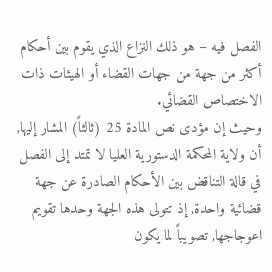الفصل فيه – هو ذلك النزاع الذي يقوم بين أحكام أكثر من جهة من جهات القضاء أو الهيئات ذات الاختصاص القضائي.
وحيث إن مؤدى نص المادة 25 (ثالثاً) المشار إليها, أن ولاية المحكمة الدستورية العليا لا تمتد إلى الفصل في قالة التناقض بين الأحكام الصادرة عن جهة قضائية واحدة, إذ تتولى هذه الجهة وحدها تقويم اعوجاجها, تصويباً لما يكون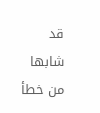قد شابها من خطأ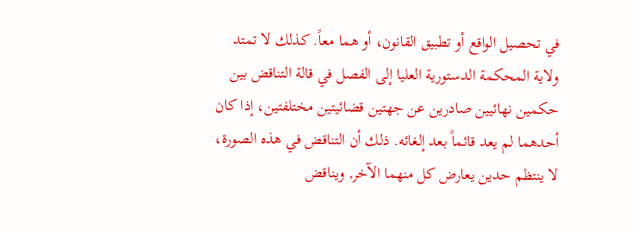في تحصيل الواقع أو تطبيق القانون، أو هما معاً. كذلك لا تمتد ولاية المحكمة الدستورية العليا إلى الفصل في قالة التناقض بين حكمين نهائيين صادرين عن جهتين قضائيتين مختلفتين، إذا كان أحدهما لم يعد قائماً بعد إلغائه. ذلك أن التناقض في هذه الصورة، لا ينتظم حدين يعارض كل منهما الآخر, ويناقض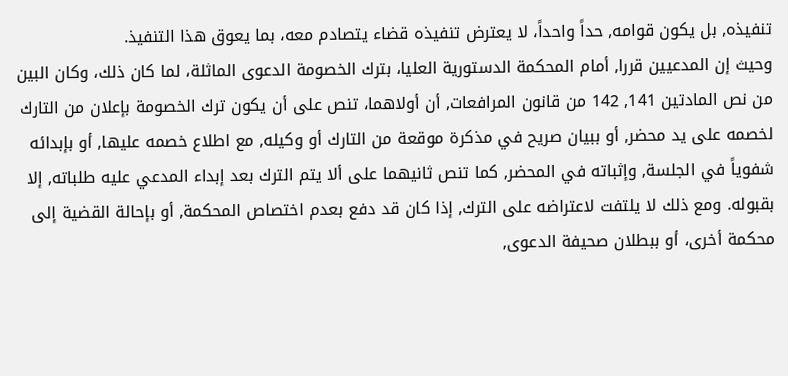تنفيذه, بل يكون قوامه, حداً واحداً، لا يعترض تنفيذه قضاء يتصادم معه، بما يعوق هذا التنفيذ.
وحيث إن المدعيين قررا, أمام المحكمة الدستورية العليا، بترك الخصومة الدعوى الماثلة، لما كان ذلك، وكان البين من نص المادتين 141, 142 من قانون المرافعات, أن أولاهما، تنص على أن يكون ترك الخصومة بإعلان من التارك لخصمه على يد محضر, أو ببيان صريح في مذكرة موقعة من التارك أو وكيله, مع اطلاع خصمه عليها, أو بإبدائه شفوياً في الجلسة, وإثباته في المحضر, كما تنص ثانيهما على ألا يتم الترك بعد إبداء المدعي عليه طلباته, إلا بقبوله. ومع ذلك لا يلتفت لاعتراضه على الترك, إذا كان قد دفع بعدم اختصاص المحكمة, أو بإحالة القضية إلى محكمة أخرى، أو ببطلان صحيفة الدعوى,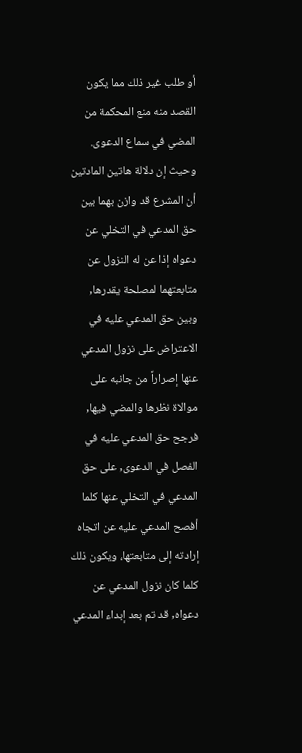أو طلب غير ذلك مما يكون القصد منه منع المحكمة من المضي في سماع الدعوى.
وحيث إن دلالة هاتين المادتين أن المشرع قد وازن بهما بين حق المدعي في التخلي عن دعواه إذا عن له النزول عن متابعتهما لمصلحة يقدرها, وبين حق المدعي عليه في الاعتراض على نزول المدعي عنها إصراراً من جانبه على موالاة نظرها والمضي فيها, فرجح حق المدعي عليه في الفصل في الدعوى, على حق المدعي في التخلي عنها كلما أفصح المدعي عليه عن اتجاه إرادته إلى متابعتها، ويكون ذلك كلما كان نزول المدعي عن دعواه, قد تم بعد إبداء المدعي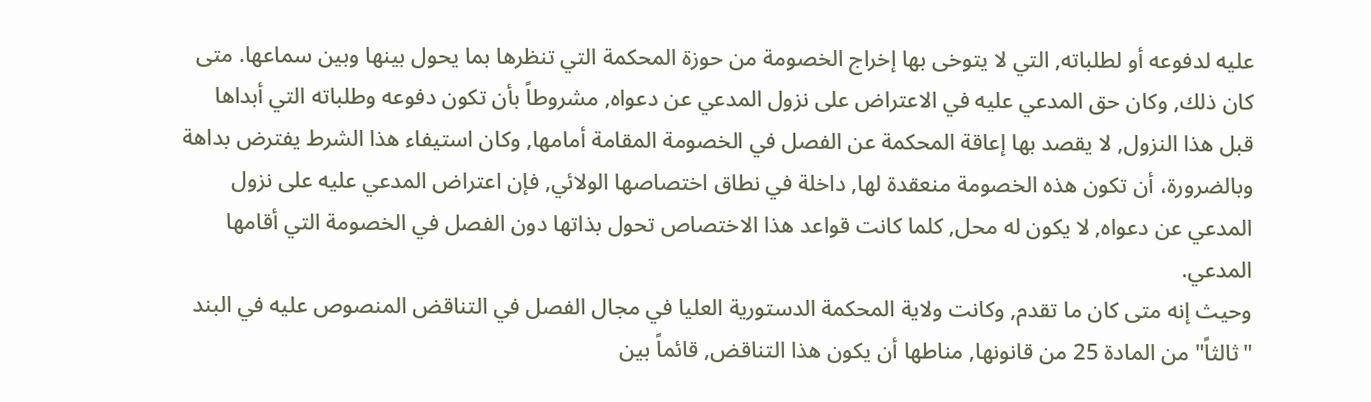عليه لدفوعه أو لطلباته, التي لا يتوخى بها إخراج الخصومة من حوزة المحكمة التي تنظرها بما يحول بينها وبين سماعها. متى كان ذلك, وكان حق المدعي عليه في الاعتراض على نزول المدعي عن دعواه, مشروطاً بأن تكون دفوعه وطلباته التي أبداها قبل هذا النزول, لا يقصد بها إعاقة المحكمة عن الفصل في الخصومة المقامة أمامها, وكان استيفاء هذا الشرط يفترض بداهة وبالضرورة، أن تكون هذه الخصومة منعقدة لها, داخلة في نطاق اختصاصها الولائي, فإن اعتراض المدعي عليه على نزول المدعي عن دعواه, لا يكون له محل, كلما كانت قواعد هذا الاختصاص تحول بذاتها دون الفصل في الخصومة التي أقامها المدعي.
وحيث إنه متى كان ما تقدم, وكانت ولاية المحكمة الدستورية العليا في مجال الفصل في التناقض المنصوص عليه في البند "ثالثاً" من المادة 25 من قانونها, مناطها أن يكون هذا التناقض, قائماً بين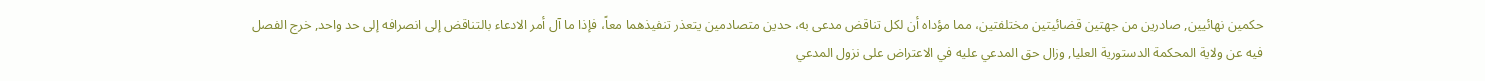حكمين نهائيين, صادرين من جهتين قضائيتين مختلفتين، مما مؤداه أن لكل تناقض مدعى به، حدين متصادمين يتعذر تنفيذهما معاً، فإذا ما آل أمر الادعاء بالتناقض إلى انصرافه إلى حد واحد, خرج الفصل فيه عن ولاية المحكمة الدستورية العليا, وزال حق المدعي عليه في الاعتراض على نزول المدعي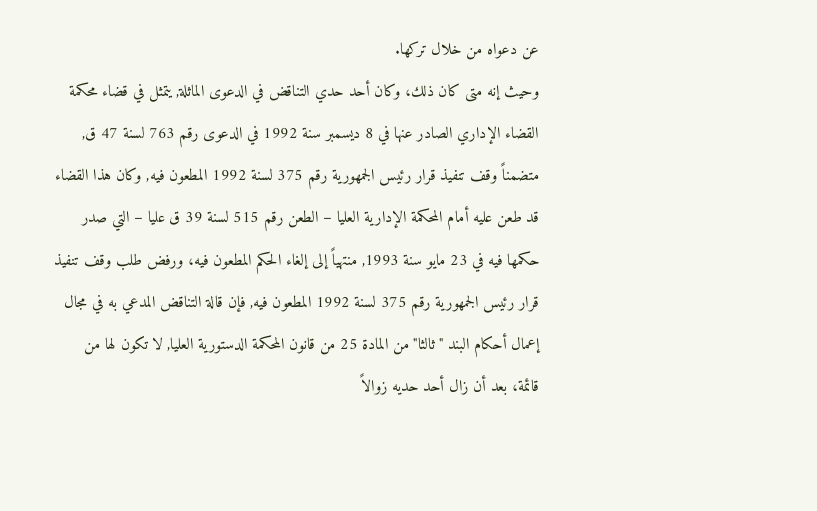عن دعواه من خلال تركها.
وحيث إنه متى كان ذلك، وكان أحد حدي التناقض في الدعوى الماثلة, يتمثل في قضاء محكمة القضاء الإداري الصادر عنها في 8 ديسمبر سنة 1992 في الدعوى رقم 763 لسنة 47 ق, متضمناً وقف تنفيذ قرار رئيس الجمهورية رقم 375 لسنة 1992 المطعون فيه, وكان هذا القضاء قد طعن عليه أمام المحكمة الإدارية العليا – الطعن رقم 515 لسنة 39 ق عليا – التي صدر حكمها فيه في 23 مايو سنة 1993, منتهياً إلى إلغاء الحكم المطعون فيه، ورفض طلب وقف تنفيذ قرار رئيس الجمهورية رقم 375 لسنة 1992 المطعون فيه, فإن قالة التناقض المدعي به في مجال إعمال أحكام البند "ثالثا" من المادة 25 من قانون المحكمة الدستورية العليا, لا تكون لها من قائمة، بعد أن زال أحد حديه زوالاً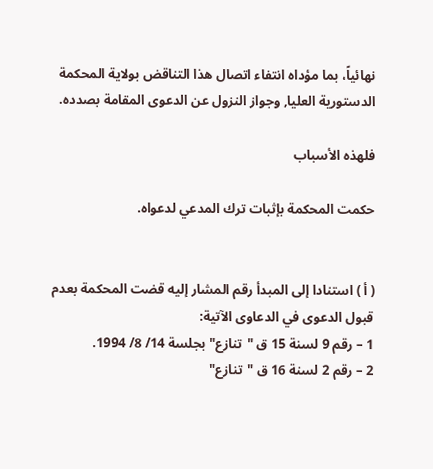نهائياً، بما مؤداه انتفاء اتصال هذا التناقض بولاية المحكمة الدستورية العليا, وجواز النزول عن الدعوى المقامة بصدده.

فلهذه الأسباب

حكمت المحكمة بإثبات ترك المدعي لدعواه.


( أ ) استنادا إلى المبدأ رقم المشار إليه قضت المحكمة بعدم قبول الدعوى في الدعاوى الآتية:
1 – رقم 9 لسنة 15 ق "تنازع" بجلسة 14/ 8/ 1994.
2 – رقم 2 لسنة 16 ق "تنازع"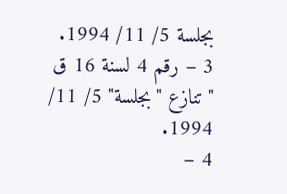بجلسة 5/ 11/ 1994.
3 – رقم 4 لسنة 16 ق "تنازع "بجلسة" 5/ 11/ 1994.
4 –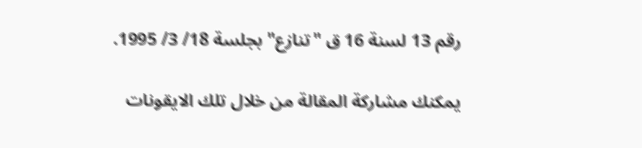رقم 13 لسنة 16 ق "تنازع" بجلسة 18/ 3/ 1995.

يمكنك مشاركة المقالة من خلال تلك الايقونات